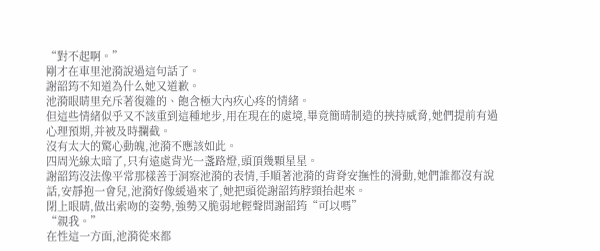“對不起啊。”
剛才在車里池漪說過這句話了。
謝韶筠不知道為什么她又道歉。
池漪眼睛里充斥著復雜的、飽含極大內疚心疼的情緒。
但這些情緒似乎又不該重到這種地步,用在現在的處境,畢竟簡晴制造的挾持威脅,她們提前有過心理預期,并被及時攔截。
沒有太大的驚心動魄,池漪不應該如此。
四周光線太暗了,只有遠處背光一盞路燈,頭頂幾顆星星。
謝韶筠沒法像平常那樣善于洞察池漪的表情,手順著池漪的背脊安撫性的滑動,她們誰都沒有說話,安靜抱一會兒,池漪好像緩過來了,她把頭從謝韶筠脖頸抬起來。
閉上眼睛,做出索吻的姿勢,強勢又脆弱地輕聲問謝韶筠“可以嗎”
“親我。”
在性這一方面,池漪從來都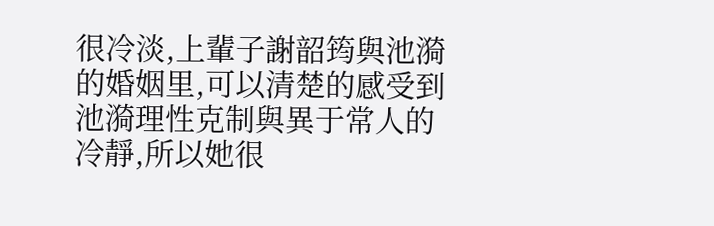很冷淡,上輩子謝韶筠與池漪的婚姻里,可以清楚的感受到池漪理性克制與異于常人的冷靜,所以她很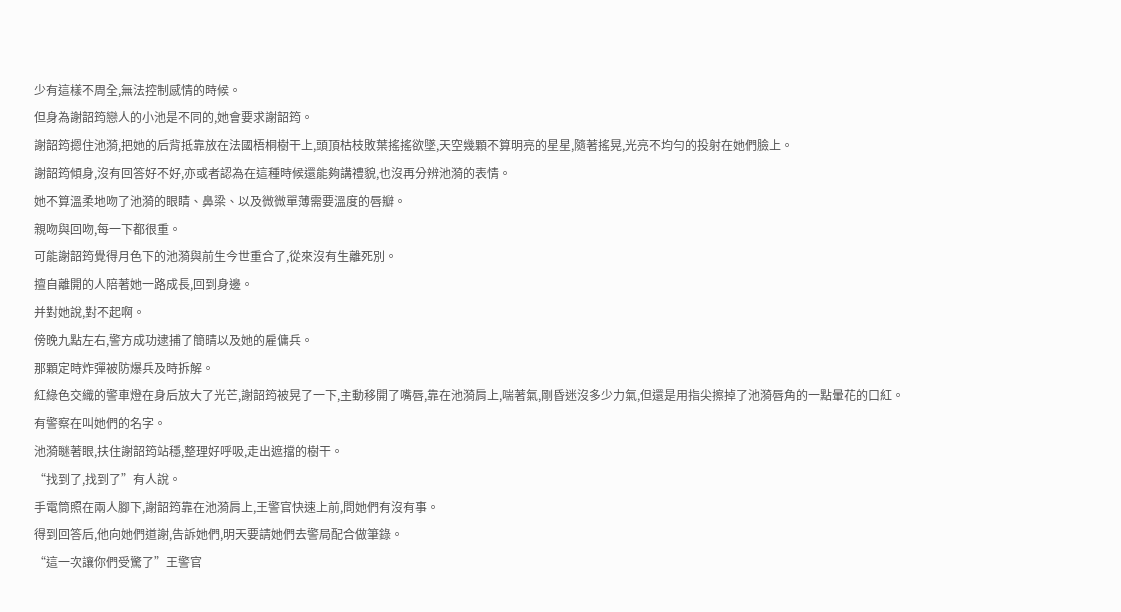少有這樣不周全,無法控制感情的時候。
但身為謝韶筠戀人的小池是不同的,她會要求謝韶筠。
謝韶筠摁住池漪,把她的后背抵靠放在法國梧桐樹干上,頭頂枯枝敗葉搖搖欲墜,天空幾顆不算明亮的星星,隨著搖晃,光亮不均勻的投射在她們臉上。
謝韶筠傾身,沒有回答好不好,亦或者認為在這種時候還能夠講禮貌,也沒再分辨池漪的表情。
她不算溫柔地吻了池漪的眼睛、鼻梁、以及微微單薄需要溫度的唇瓣。
親吻與回吻,每一下都很重。
可能謝韶筠覺得月色下的池漪與前生今世重合了,從來沒有生離死別。
擅自離開的人陪著她一路成長,回到身邊。
并對她說,對不起啊。
傍晚九點左右,警方成功逮捕了簡晴以及她的雇傭兵。
那顆定時炸彈被防爆兵及時拆解。
紅綠色交織的警車燈在身后放大了光芒,謝韶筠被晃了一下,主動移開了嘴唇,靠在池漪肩上,喘著氣,剛昏迷沒多少力氣,但還是用指尖擦掉了池漪唇角的一點暈花的口紅。
有警察在叫她們的名字。
池漪瞇著眼,扶住謝韶筠站穩,整理好呼吸,走出遮擋的樹干。
“找到了,找到了”有人說。
手電筒照在兩人腳下,謝韶筠靠在池漪肩上,王警官快速上前,問她們有沒有事。
得到回答后,他向她們道謝,告訴她們,明天要請她們去警局配合做筆錄。
“這一次讓你們受驚了”王警官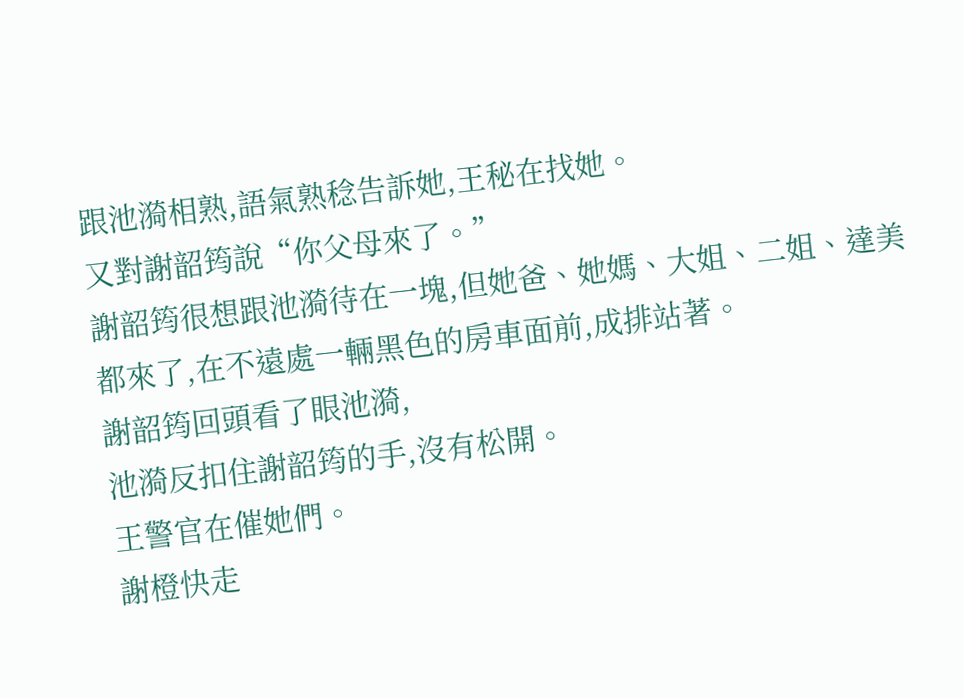跟池漪相熟,語氣熟稔告訴她,王秘在找她。
又對謝韶筠說“你父母來了。”
謝韶筠很想跟池漪待在一塊,但她爸、她媽、大姐、二姐、達美都來了,在不遠處一輛黑色的房車面前,成排站著。
謝韶筠回頭看了眼池漪,
池漪反扣住謝韶筠的手,沒有松開。
王警官在催她們。
謝橙快走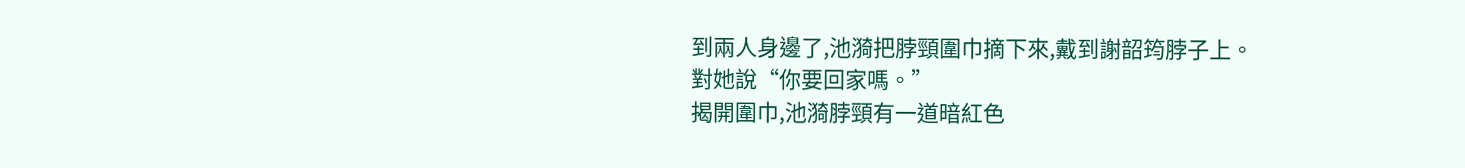到兩人身邊了,池漪把脖頸圍巾摘下來,戴到謝韶筠脖子上。
對她說“你要回家嗎。”
揭開圍巾,池漪脖頸有一道暗紅色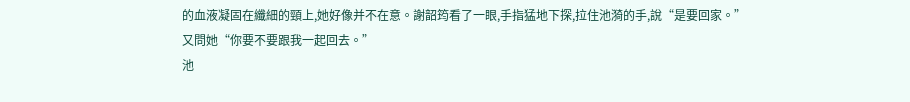的血液凝固在纖細的頸上,她好像并不在意。謝韶筠看了一眼,手指猛地下探,拉住池漪的手,說“是要回家。”
又問她“你要不要跟我一起回去。”
池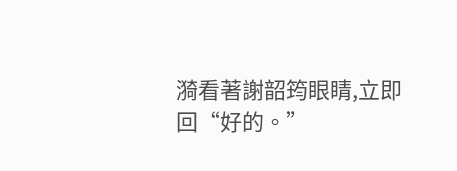漪看著謝韶筠眼睛,立即回“好的。”